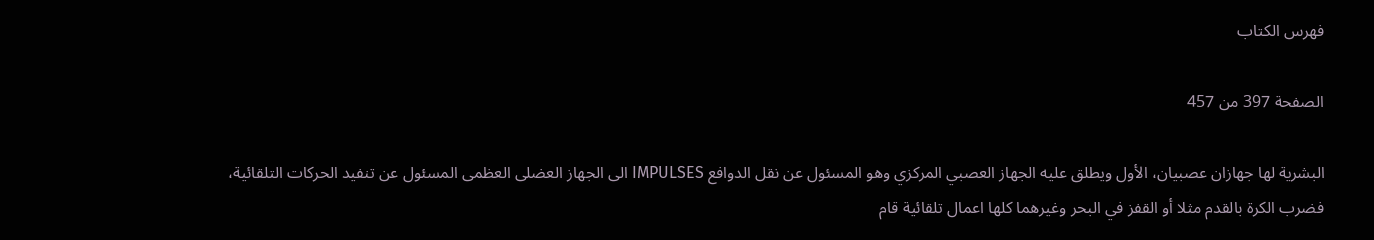فهرس الكتاب

الصفحة 397 من 457

البشرية لها جهازان عصبيان، الأول ويطلق عليه الجهاز العصبي المركزي وهو المسئول عن نقل الدوافع IMPULSES الى الجهاز العضلى العظمى المسئول عن تنفيد الحركات التلقائية، فضرب الكرة بالقدم مثلا أو القفز في البحر وغيرهما كلها اعمال تلقائية قام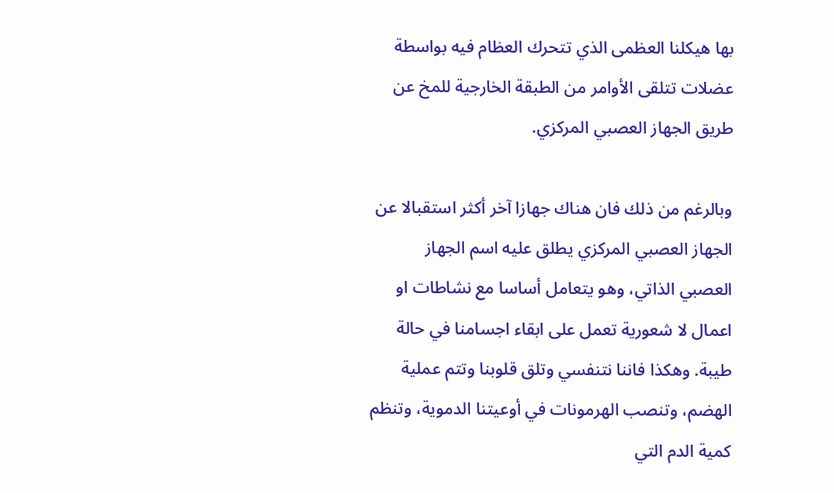بها هيكلنا العظمى الذي تتحرك العظام فيه بواسطة عضلات تتلقى الأوامر من الطبقة الخارجية للمخ عن طريق الجهاز العصبي المرکزي.

وبالرغم من ذلك فان هناك جهازا آخر أكثر استقبالا عن الجهاز العصبي المركزي يطلق عليه اسم الجهاز العصبي الذاتي، وهو يتعامل أساسا مع نشاطات او اعمال لا شعورية تعمل على ابقاء اجسامنا في حالة طيبة. وهكذا فاننا نتنفسي وتلق قلوبنا وتتم عملية الهضم، وتنصب الهرمونات في أوعيتنا الدموية، وتنظم كمية الدم التي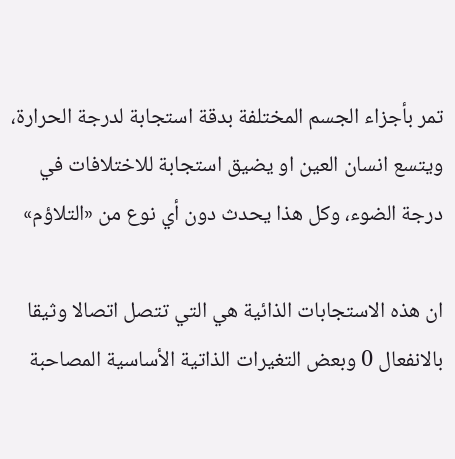تمر بأجزاء الجسم المختلفة بدقة استجابة لدرجة الحرارة، ويتسع انسان العين او يضيق استجابة للاختلافات في درجة الضوء، وكل هذا يحدث دون أي نوع من «التلاؤم»

ان هذه الاستجابات الذائية هي التي تتصل اتصالا وثيقا بالانفعال 0 وبعض التغيرات الذاتية الأساسية المصاحبة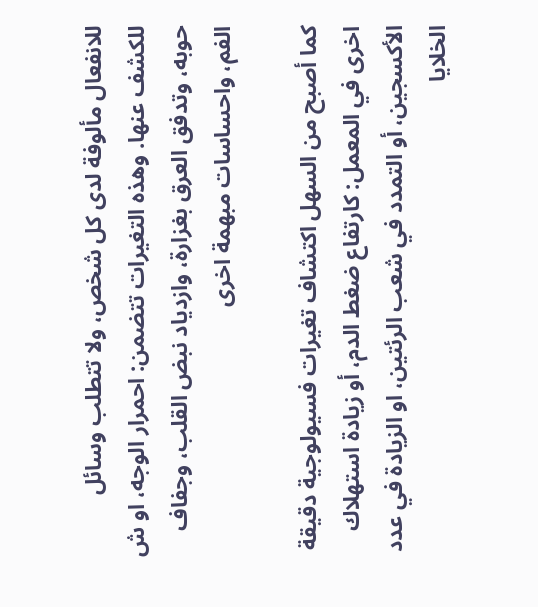للانفعال مألوفة لدى كل شخص، ولا تتطلب وسائل للكشف عنها. وهذه التغيرات تتضمن: احمرار الوجه، او ش حوبه، وتدفق العرق بغزارة، وازدياد نبض القلب، وجفاف الفم، واحساسات مبهمة اخرى

كما أصبح من السهل اكتشاف تغيرات فسيولوجية دقيقة اخرى في المعمل: کارتفاع ضغط الدم، أو زيادة استهلاك الأكسجين، أو التمدد في شعب الرئتين، او الزيادة في عدد الخلايا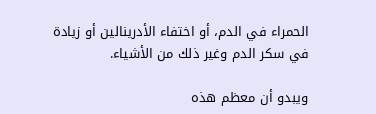الحمراء في الدم، أو اختفاء الأدرينالين أو زيادة في سكر الدم وغير ذلك من الأشياء.

ويبدو أن معظم هذه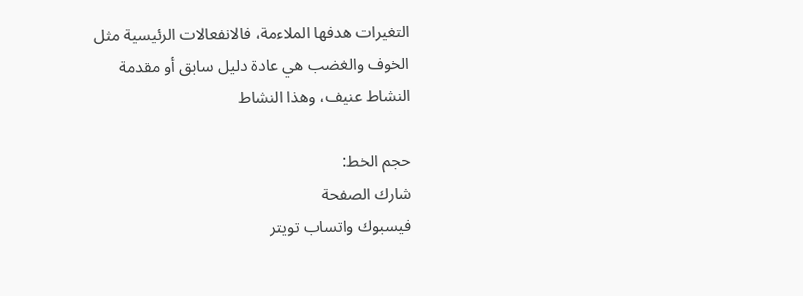التغيرات هدفها الملاءمة، فالانفعالات الرئيسية مثل الخوف والغضب هي عادة دليل سابق أو مقدمة النشاط عنيف، وهذا النشاط

حجم الخط:
شارك الصفحة
فيسبوك واتساب تويتر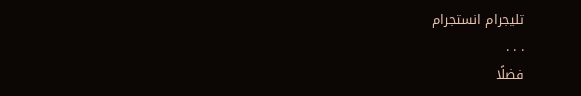تليجرام انستجرام
. . .
فضلًا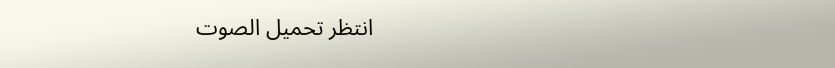انتظر تحميل الصوت